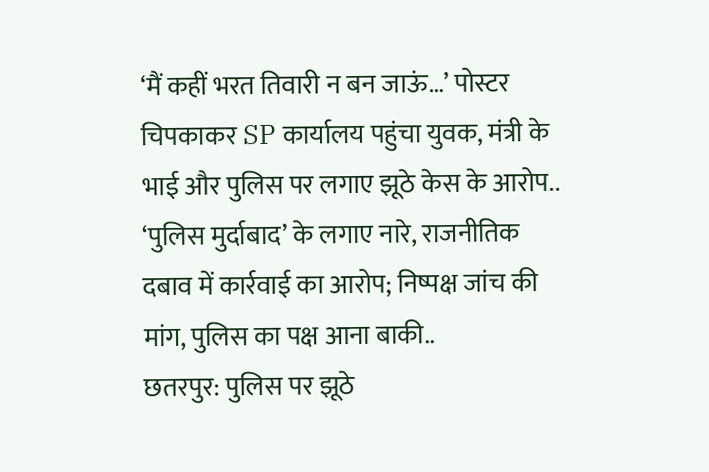‘मैं कहीं भरत तिवारी न बन जाऊं…’ पोस्टर चिपकाकर SP कार्यालय पहुंचा युवक, मंत्री के भाई और पुलिस पर लगाए झूठे केस के आरोप..
‘पुलिस मुर्दाबाद’ के लगाए नारे, राजनीतिक दबाव में कार्रवाई का आरोप; निष्पक्ष जांच की मांग, पुलिस का पक्ष आना बाकी..
छतरपुर: पुलिस पर झूठे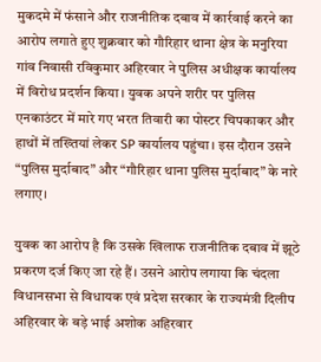मुकदमे में फंसाने और राजनीतिक दबाव में कार्रवाई करने का आरोप लगाते हुए शुक्रवार को गौरिहार थाना क्षेत्र के मनुरिया गांव निवासी रविकुमार अहिरवार ने पुलिस अधीक्षक कार्यालय में विरोध प्रदर्शन किया। युवक अपने शरीर पर पुलिस एनकाउंटर में मारे गए भरत तिवारी का पोस्टर चिपकाकर और हाथों में तख्तियां लेकर SP कार्यालय पहुंचा। इस दौरान उसने “पुलिस मुर्दाबाद” और “गौरिहार थाना पुलिस मुर्दाबाद” के नारे लगाए।

युवक का आरोप है कि उसके खिलाफ राजनीतिक दबाव में झूठे प्रकरण दर्ज किए जा रहे हैं। उसने आरोप लगाया कि चंदला विधानसभा से विधायक एवं प्रदेश सरकार के राज्यमंत्री दिलीप अहिरवार के बड़े भाई अशोक अहिरवार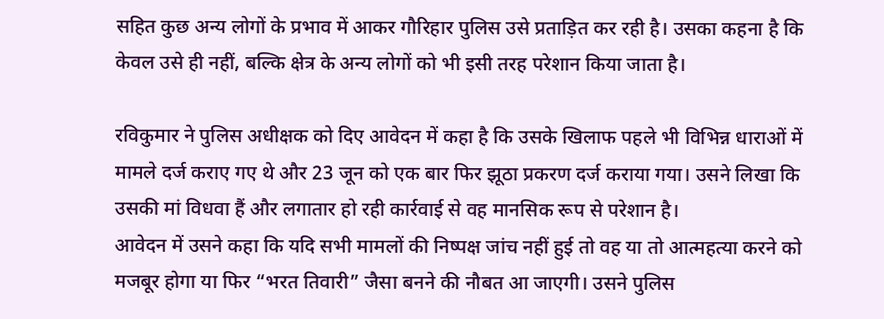सहित कुछ अन्य लोगों के प्रभाव में आकर गौरिहार पुलिस उसे प्रताड़ित कर रही है। उसका कहना है कि केवल उसे ही नहीं, बल्कि क्षेत्र के अन्य लोगों को भी इसी तरह परेशान किया जाता है।

रविकुमार ने पुलिस अधीक्षक को दिए आवेदन में कहा है कि उसके खिलाफ पहले भी विभिन्न धाराओं में मामले दर्ज कराए गए थे और 23 जून को एक बार फिर झूठा प्रकरण दर्ज कराया गया। उसने लिखा कि उसकी मां विधवा हैं और लगातार हो रही कार्रवाई से वह मानसिक रूप से परेशान है।
आवेदन में उसने कहा कि यदि सभी मामलों की निष्पक्ष जांच नहीं हुई तो वह या तो आत्महत्या करने को मजबूर होगा या फिर “भरत तिवारी” जैसा बनने की नौबत आ जाएगी। उसने पुलिस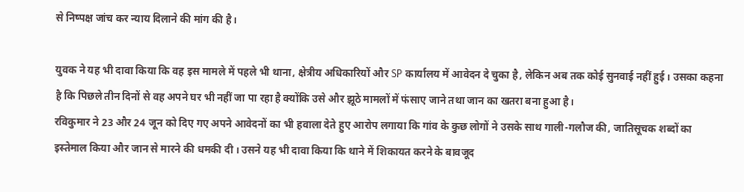से निष्पक्ष जांच कर न्याय दिलाने की मांग की है।

युवक ने यह भी दावा किया कि वह इस मामले में पहले भी थाना, क्षेत्रीय अधिकारियों और SP कार्यालय में आवेदन दे चुका है, लेकिन अब तक कोई सुनवाई नहीं हुई। उसका कहना है कि पिछले तीन दिनों से वह अपने घर भी नहीं जा पा रहा है क्योंकि उसे और झूठे मामलों में फंसाए जाने तथा जान का खतरा बना हुआ है।
रविकुमार ने 23 और 24 जून को दिए गए अपने आवेदनों का भी हवाला देते हुए आरोप लगाया कि गांव के कुछ लोगों ने उसके साथ गाली-गलौज की, जातिसूचक शब्दों का इस्तेमाल किया और जान से मारने की धमकी दी। उसने यह भी दावा किया कि थाने में शिकायत करने के बावजूद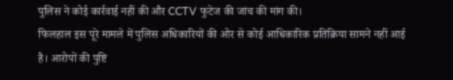पुलिस ने कोई कार्रवाई नहीं की और CCTV फुटेज की जांच की मांग की।
फिलहाल इस पूरे मामले में पुलिस अधिकारियों की ओर से कोई आधिकारिक प्रतिक्रिया सामने नहीं आई है। आरोपों की पुष्टि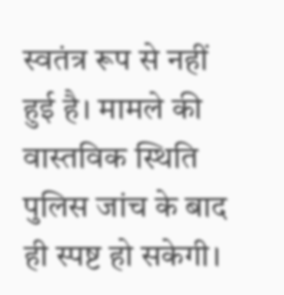स्वतंत्र रूप से नहीं हुई है। मामले की वास्तविक स्थिति पुलिस जांच के बाद ही स्पष्ट हो सकेगी।